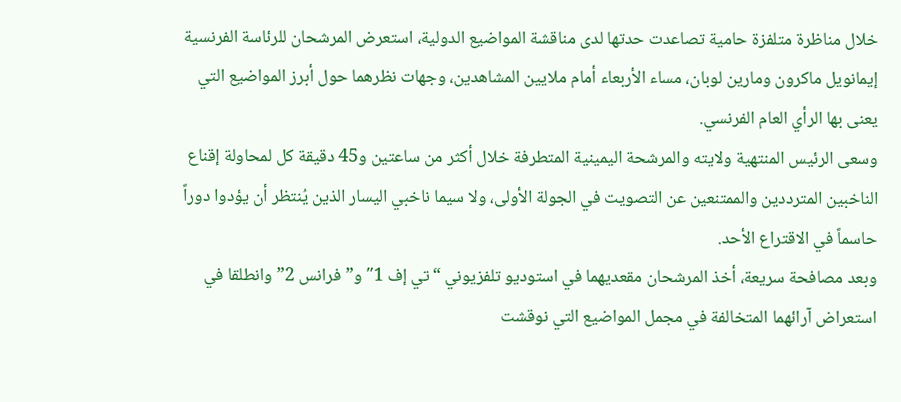خلال مناظرة متلفزة حامية تصاعدت حدتها لدى مناقشة المواضيع الدولية، استعرض المرشحان للرئاسة الفرنسية إيمانويل ماكرون ومارين لوبان، مساء الأربعاء أمام ملايين المشاهدين، وجهات نظرهما حول أبرز المواضيع التي يعنى بها الرأي العام الفرنسي.
وسعى الرئيس المنتهية ولايته والمرشحة اليمينية المتطرفة خلال أكثر من ساعتين و45 دقيقة كل لمحاولة إقناع الناخبين المترددين والممتنعين عن التصويت في الجولة الأولى، ولا سيما ناخبي اليسار الذين يُنتظر أن يؤدوا دوراً حاسماً في الاقتراع الأحد.
وبعد مصافحة سريعة، أخذ المرشحان مقعديهما في استوديو تلفزيوني “تي إف 1″ و”فرانس 2” وانطلقا في استعراض آرائهما المتخالفة في مجمل المواضيع التي نوقشت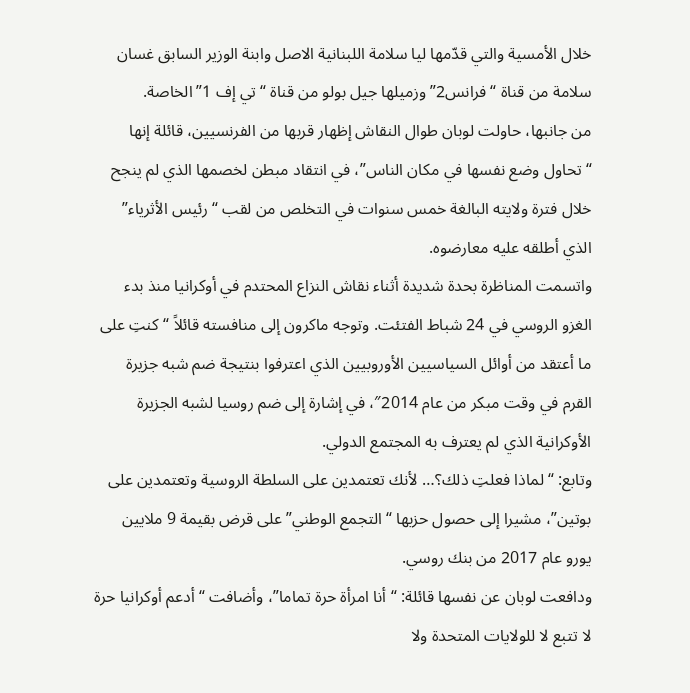خلال الأمسية والتي قدّمها ليا سلامة اللبنانية الاصل وابنة الوزير السابق غسان سلامة من قناة “فرانس2” وزميلها جيل بولو من قناة “تي إف 1” الخاصة.
من جانبها، حاولت لوبان طوال النقاش إظهار قربها من الفرنسيين، قائلة إنها “تحاول وضع نفسها في مكان الناس”، في انتقاد مبطن لخصمها الذي لم ينجح خلال فترة ولايته البالغة خمس سنوات في التخلص من لقب “رئيس الأثرياء” الذي أطلقه عليه معارضوه.
واتسمت المناظرة بحدة شديدة أثناء نقاش النزاع المحتدم في أوكرانيا منذ بدء الغزو الروسي في 24 شباط الفتئت. وتوجه ماكرون إلى منافسته قائلاً “كنتِ على ما أعتقد من أوائل السياسيين الأوروبيين الذي اعترفوا بنتيجة ضم شبه جزيرة القرم في وقت مبكر من عام 2014″، في إشارة إلى ضم روسيا لشبه الجزيرة الأوكرانية الذي لم يعترف به المجتمع الدولي.
وتابع: “لماذا فعلتِ ذلك؟… لأنك تعتمدين على السلطة الروسية وتعتمدين على بوتين”، مشيرا إلى حصول حزبها “التجمع الوطني” على قرض بقيمة 9 ملايين يورو عام 2017 من بنك روسي.
ودافعت لوبان عن نفسها قائلة: “أنا امرأة حرة تماما”، وأضافت “أدعم أوكرانيا حرة لا تتبع لا للولايات المتحدة ولا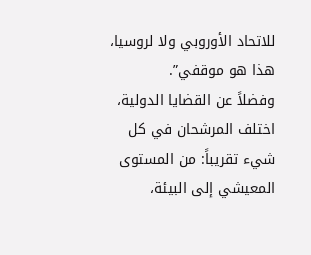للاتحاد الأوروبي ولا لروسيا، هذا هو موقفي”.
وفضلاً عن القضايا الدولية، اختلف المرشحان في كل شيء تقريباً: من المستوى المعيشي إلى البيئة،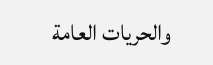والحريات العامة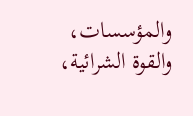والمؤسسات، والقوة الشرائية،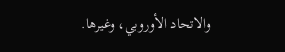والاتحاد الأوروبي، وغيرها.